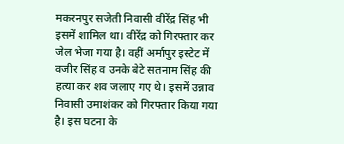मकरनपुर सजेती निवासी वीरेंद्र सिंह भी इसमें शामिल था। वीरेंद्र को गिरफ्तार कर जेल भेजा गया है। वहीं अर्मापुर इस्टेट में वजीर सिंह व उनके बेटे सतनाम सिंह की हत्या कर शव जलाए गए थे। इसमें उन्नाव निवासी उमाशंकर को गिरफ्तार किया गया है। इस घटना के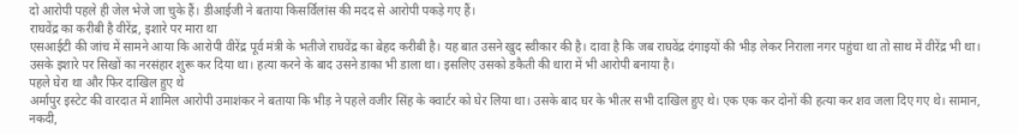दो आरोपी पहले ही जेल भेजे जा चुके हैं। डीआईजी ने बताया किसर्विलांस की मदद से आरोपी पकड़े गए हैं।
राघवेंद्र का करीबी है वीरेंद्र, इशारे पर मारा था
एसआईटी की जांच में सामने आया कि आरोपी वीरेंद्र पूर्व मंत्री के भतीजे राघवेंद्र का बेहद करीबी है। यह बात उसने खुद स्वीकार की है। दावा है कि जब राघवेंद्र दंगाइयों की भीड़ लेकर निराला नगर पहुंचा था तो साथ में वीरेंद्र भी था। उसके इशारे पर सिखों का नरसंहार शुरू कर दिया था। हत्या करने के बाद उसने डाका भी डाला था। इसलिए उसको डकैती की धारा में भी आरोपी बनाया है।
पहले घेरा था और फिर दाखिल हुए थे
अर्मापुर इस्टेट की वारदात में शामिल आरोपी उमाशंकर ने बताया कि भीड़ ने पहले वजीर सिंह के क्वार्टर को घेर लिया था। उसके बाद घर के भीतर सभी दाखिल हुए थे। एक एक कर दोनों की हत्या कर शव जला दिए गए थे। सामान, नकदी,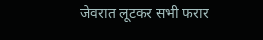जेवरात लूटकर सभी फरार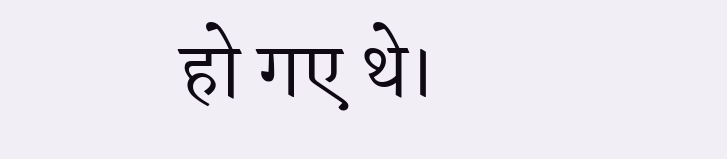हो गए थे।